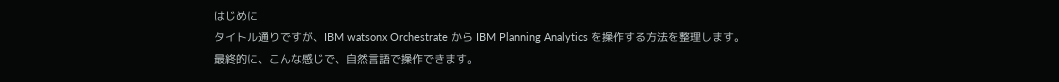はじめに
タイトル通りですが、IBM watsonx Orchestrate から IBM Planning Analytics を操作する方法を整理します。
最終的に、こんな感じで、自然言語で操作できます。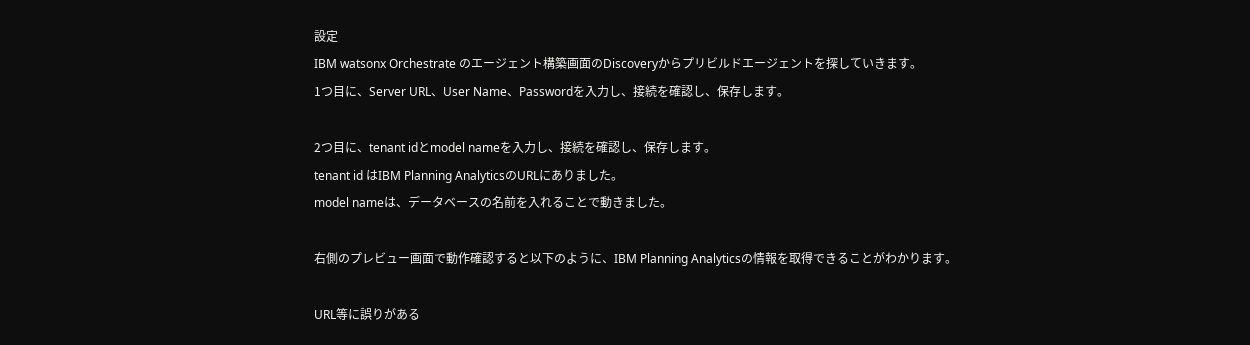設定
IBM watsonx Orchestrate のエージェント構築画面のDiscoveryからプリビルドエージェントを探していきます。
1つ目に、Server URL、User Name、Passwordを入力し、接続を確認し、保存します。

2つ目に、tenant idとmodel nameを入力し、接続を確認し、保存します。
tenant id はIBM Planning AnalyticsのURLにありました。
model nameは、データベースの名前を入れることで動きました。

右側のプレビュー画面で動作確認すると以下のように、IBM Planning Analyticsの情報を取得できることがわかります。

URL等に誤りがある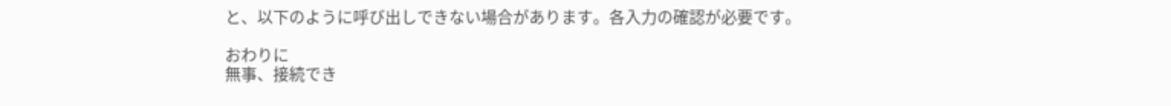と、以下のように呼び出しできない場合があります。各入力の確認が必要です。

おわりに
無事、接続でき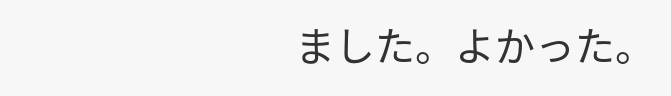ました。よかった。